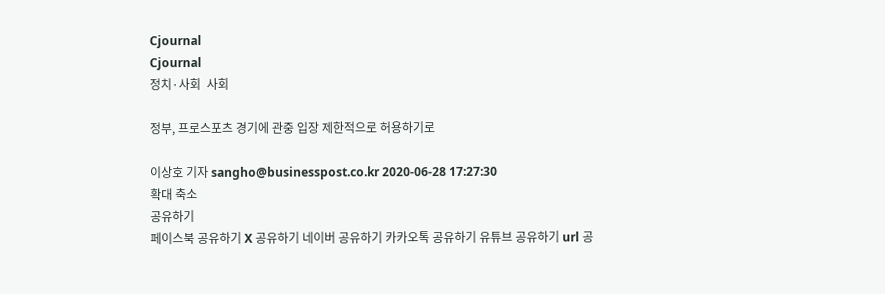Cjournal
Cjournal
정치·사회  사회

정부, 프로스포츠 경기에 관중 입장 제한적으로 허용하기로

이상호 기자 sangho@businesspost.co.kr 2020-06-28 17:27:30
확대 축소
공유하기
페이스북 공유하기 X 공유하기 네이버 공유하기 카카오톡 공유하기 유튜브 공유하기 url 공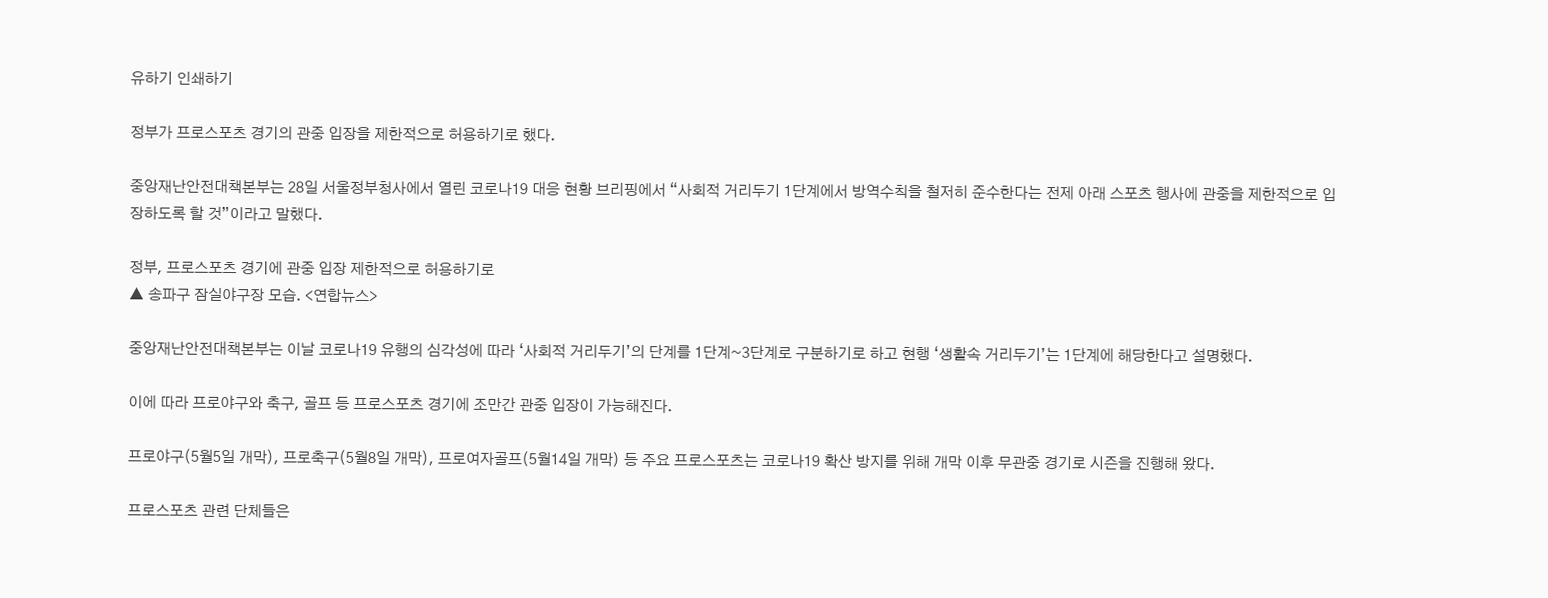유하기 인쇄하기

정부가 프로스포츠 경기의 관중 입장을 제한적으로 허용하기로 했다.

중앙재난안전대책본부는 28일 서울정부청사에서 열린 코로나19 대응 현황 브리핑에서 “사회적 거리두기 1단계에서 방역수칙을 철저히 준수한다는 전제 아래 스포츠 행사에 관중을 제한적으로 입장하도록 할 것”이라고 말했다.

정부, 프로스포츠 경기에 관중 입장 제한적으로 허용하기로
▲ 송파구 잠실야구장 모습. <연합뉴스>

중앙재난안전대책본부는 이날 코로나19 유행의 심각성에 따라 ‘사회적 거리두기’의 단계를 1단계~3단계로 구분하기로 하고 현행 ‘생활속 거리두기’는 1단계에 해당한다고 설명했다.

이에 따라 프로야구와 축구, 골프 등 프로스포츠 경기에 조만간 관중 입장이 가능해진다.

프로야구(5월5일 개막), 프로축구(5월8일 개막), 프로여자골프(5월14일 개막) 등 주요 프로스포츠는 코로나19 확산 방지를 위해 개막 이후 무관중 경기로 시즌을 진행해 왔다.

프로스포츠 관련 단체들은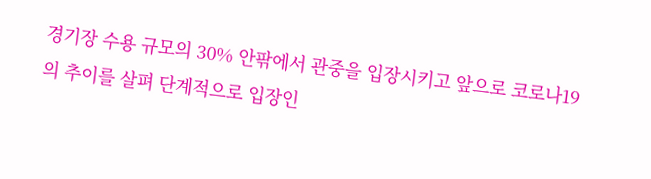경기장 수용 규모의 30% 안팎에서 관중을 입장시키고 앞으로 코로나19의 추이를 살펴 단계적으로 입장인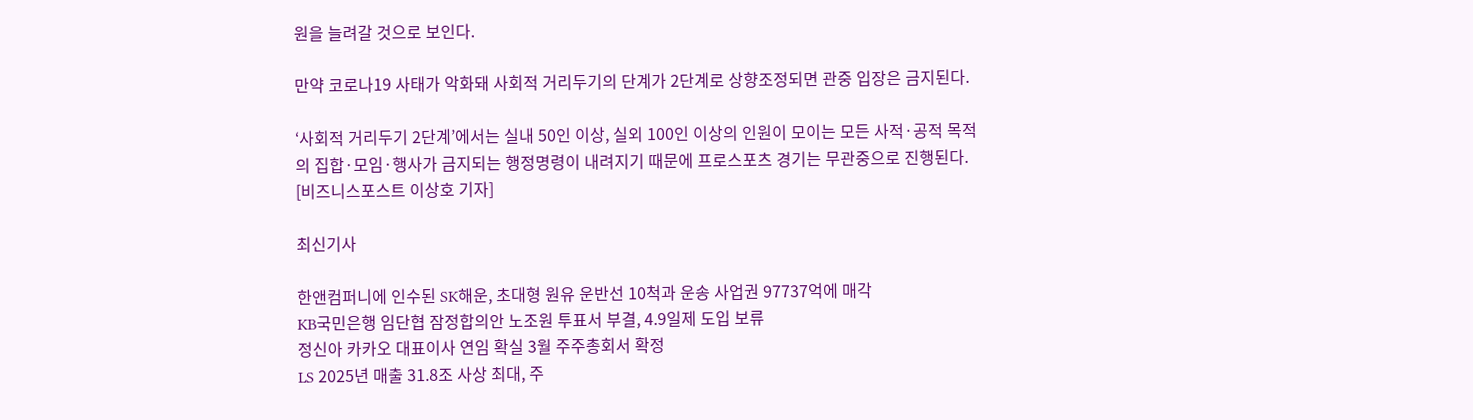원을 늘려갈 것으로 보인다.

만약 코로나19 사태가 악화돼 사회적 거리두기의 단계가 2단계로 상향조정되면 관중 입장은 금지된다.

‘사회적 거리두기 2단계’에서는 실내 50인 이상, 실외 100인 이상의 인원이 모이는 모든 사적·공적 목적의 집합·모임·행사가 금지되는 행정명령이 내려지기 때문에 프로스포츠 경기는 무관중으로 진행된다. [비즈니스포스트 이상호 기자]

최신기사

한앤컴퍼니에 인수된 SK해운, 초대형 원유 운반선 10척과 운송 사업권 97737억에 매각
KB국민은행 임단협 잠정합의안 노조원 투표서 부결, 4.9일제 도입 보류
정신아 카카오 대표이사 연임 확실 3월 주주총회서 확정
LS 2025년 매출 31.8조 사상 최대, 주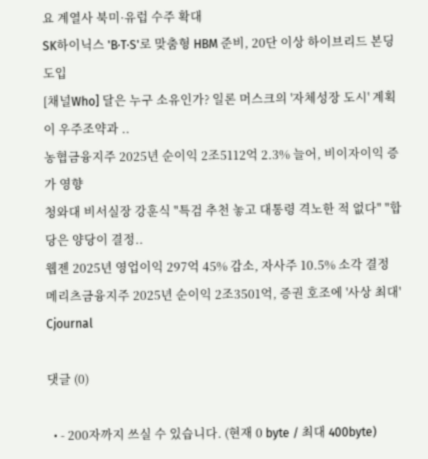요 계열사 북미·유럽 수주 확대
SK하이닉스 'B·T·S'로 맞춤형 HBM 준비, 20단 이상 하이브리드 본딩 도입
[채널Who] 달은 누구 소유인가? 일론 머스크의 '자체성장 도시' 계획이 우주조약과 ..
농협금융지주 2025년 순이익 2조5112억 2.3% 늘어, 비이자이익 증가 영향
청와대 비서실장 강훈식 "특검 추천 놓고 대통령 격노한 적 없다" "합당은 양당이 결정..
웹젠 2025년 영업이익 297억 45% 감소, 자사주 10.5% 소각 결정
메리츠금융지주 2025년 순이익 2조3501억, 증권 호조에 '사상 최대'
Cjournal

댓글 (0)

  • - 200자까지 쓰실 수 있습니다. (현재 0 byte / 최대 400byte)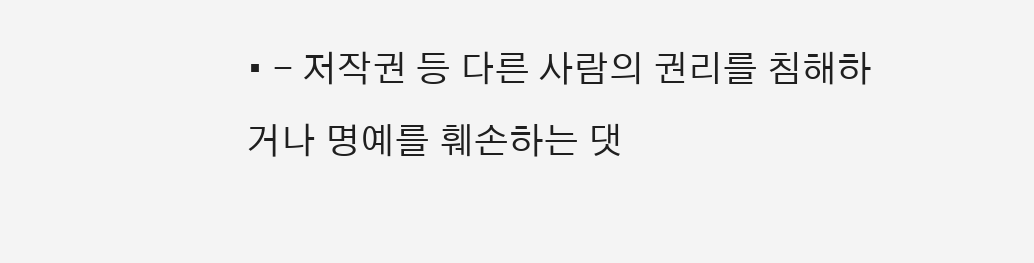• - 저작권 등 다른 사람의 권리를 침해하거나 명예를 훼손하는 댓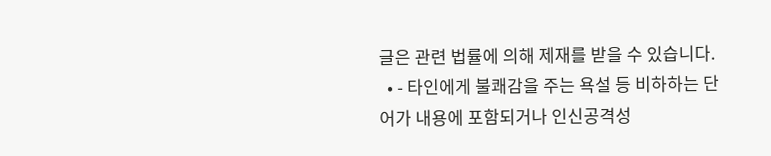글은 관련 법률에 의해 제재를 받을 수 있습니다.
  • - 타인에게 불쾌감을 주는 욕설 등 비하하는 단어가 내용에 포함되거나 인신공격성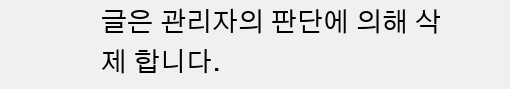글은 관리자의 판단에 의해 삭제 합니다.